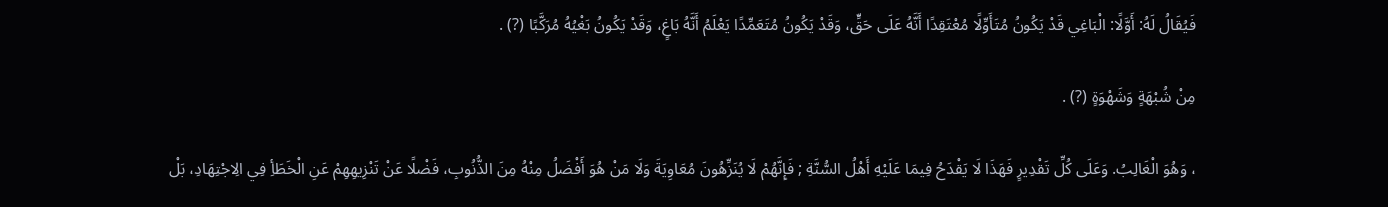فَيُقَالُ لَهُ: أَوَّلًا: الْبَاغِي قَدْ يَكُونُ مُتَأَوِّلًا مُعْتَقِدًا أَنَّهُ عَلَى حَقٍّ، وَقَدْ يَكُونُ مُتَعَمِّدًا يَعْلَمُ أَنَّهُ بَاغٍ، وَقَدْ يَكُونُ بَغْيُهُ مُرَكَّبًا (?) .

مِنْ شُبْهَةٍ وَشَهْوَةٍ (?) .

، وَهُوَ الْغَالِبُ. وَعَلَى كُلِّ تَقْدِيرٍ فَهَذَا لَا يَقْدَحُ فِيمَا عَلَيْهِ أَهْلُ السُّنَّةِ ; فَإِنَّهُمْ لَا يُنَزِّهُونَ مُعَاوِيَةَ وَلَا مَنْ هُوَ أَفْضَلُ مِنْهُ مِنَ الذُّنُوبِ، فَضْلًا عَنْ تَنْزِيهِهِمْ عَنِ الْخَطَأِ فِي الِاجْتِهَادِ، بَلْ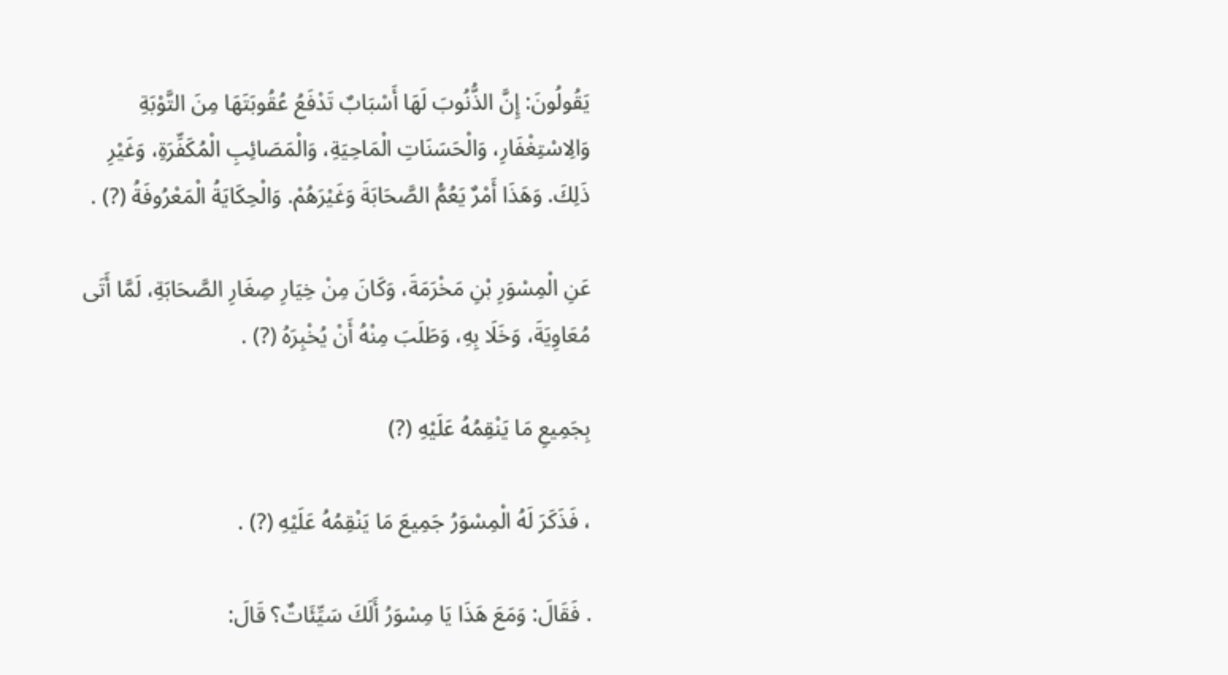يَقُولُونَ: إِنَّ الذُّنُوبَ لَهَا أَسْبَابٌ تَدْفَعُ عُقُوبَتَهَا مِنَ التَّوْبَةِ وَالِاسْتِغْفَارِ، وَالْحَسَنَاتِ الْمَاحِيَةِ، وَالْمَصَائِبِ الْمُكَفِّرَةِ، وَغَيْرِ ذَلِكَ. وَهَذَا أَمْرٌ يَعُمُّ الصَّحَابَةَ وَغَيْرَهُمْ. وَالْحِكَايَةُ الْمَعْرُوفَةُ (?) .

عَنِ الْمِسْوَرِ بْنِ مَخْرَمَةَ، وَكَانَ مِنْ خِيَارِ صِغَارِ الصَّحَابَةِ، لَمَّا أَتَى مُعَاوِيَةَ، وَخَلَا بِهِ، وَطَلَبَ مِنْهُ أَنْ يُخْبِرَهُ (?) .

بِجَمِيعِ مَا يَنْقِمُهُ عَلَيْهِ (?)

، فَذَكَرَ لَهُ الْمِسْوَرُ جَمِيعَ مَا يَنْقِمُهُ عَلَيْهِ (?) .

. فَقَالَ: وَمَعَ هَذَا يَا مِسْوَرُ أَلَكَ سَيِّئَاتٌ؟ قَالَ: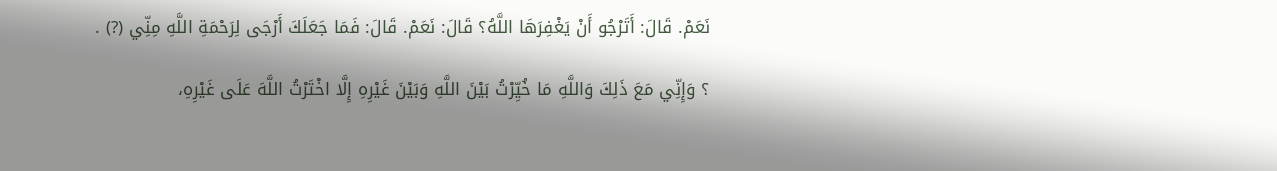نَعَمْ. قَالَ: أَتَرْجُو أَنْ يَغْفِرَهَا اللَّهُ؟ قَالَ: نَعَمْ. قَالَ: فَمَا جَعَلَكَ أَرْجَى لِرَحْمَةِ اللَّهِ مِنِّي (?) .

؟ وَإِنِّي مَعَ ذَلِكَ وَاللَّهِ مَا خُيِّرْتُ بَيْنَ اللَّهِ وَبَيْنَ غَيْرِهِ إِلَّا اخْتَرْتُ اللَّهَ عَلَى غَيْرِهِ،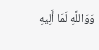وَوَاللَّهِ لَمَا أَلِيهِ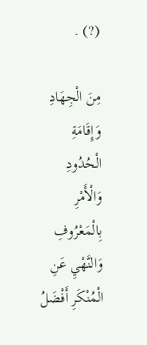(?) .

مِنَ الْجِهَادِ وَإِقَامَةِ الْحُدُودِ وَالْأَمْرِ بِالْمَعْرُوفِ وَالنَّهْيِ عَنِ الْمُنْكَرِ أَفْضَلُ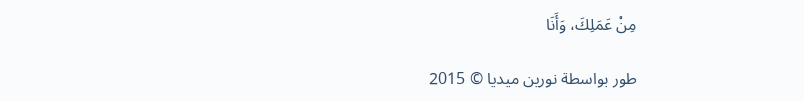مِنْ عَمَلِكَ، وَأَنَا

طور بواسطة نورين ميديا © 2015